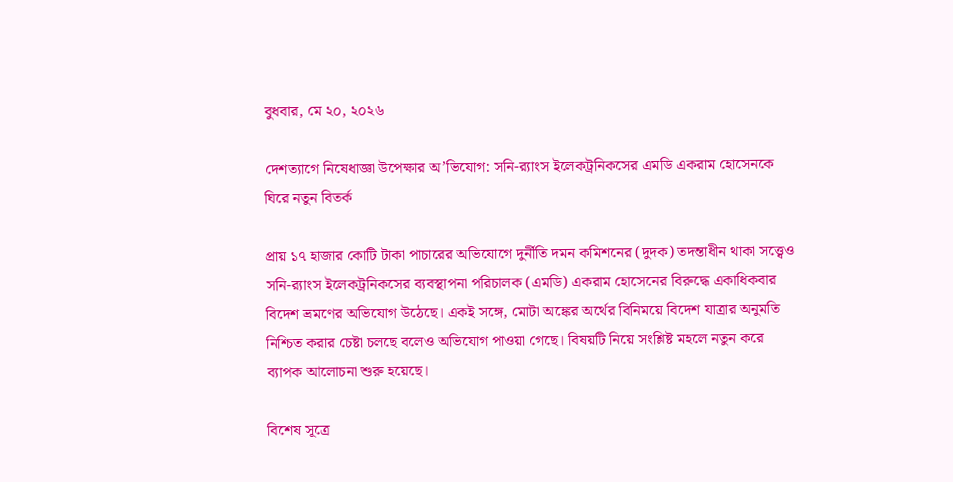বুধবার, মে ২০, ২০২৬

দেশত্যাগে নিষেধাজ্ঞা উপেক্ষার অ’ভিযোগ: সনি-র‍্যাংস ইলেকট্রনিকসের এমডি একরাম হোসেনকে ঘিরে নতুন বিতর্ক

প্রায় ১৭ হাজার কোটি টাকা পাচারের অভিযোগে দুর্নীতি দমন কমিশনের (দুদক) তদন্তাধীন থাকা সত্ত্বেও সনি-র‍্যাংস ইলেকট্রনিকসের ব্যবস্থাপনা পরিচালক (এমডি) একরাম হোসেনের বিরুদ্ধে একাধিকবার বিদেশ ভ্রমণের অভিযোগ উঠেছে। একই সঙ্গে, মোটা অঙ্কের অর্থের বিনিময়ে বিদেশ যাত্রার অনুমতি নিশ্চিত করার চেষ্টা চলছে বলেও অভিযোগ পাওয়া গেছে। বিষয়টি নিয়ে সংশ্লিষ্ট মহলে নতুন করে ব্যাপক আলোচনা শুরু হয়েছে।

বিশেষ সূত্রে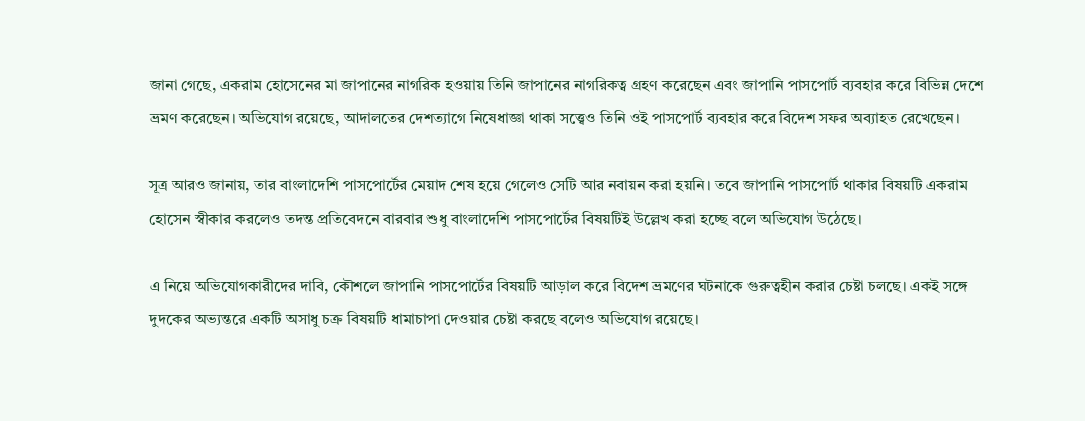জানা গেছে, একরাম হোসেনের মা জাপানের নাগরিক হওয়ায় তিনি জাপানের নাগরিকত্ব গ্রহণ করেছেন এবং জাপানি পাসপোর্ট ব্যবহার করে বিভিন্ন দেশে ভ্রমণ করেছেন। অভিযোগ রয়েছে, আদালতের দেশত্যাগে নিষেধাজ্ঞা থাকা সত্ত্বেও তিনি ওই পাসপোর্ট ব্যবহার করে বিদেশ সফর অব্যাহত রেখেছেন।

সূত্র আরও জানায়, তার বাংলাদেশি পাসপোর্টের মেয়াদ শেষ হয়ে গেলেও সেটি আর নবায়ন করা হয়নি। তবে জাপানি পাসপোর্ট থাকার বিষয়টি একরাম হোসেন স্বীকার করলেও তদন্ত প্রতিবেদনে বারবার শুধু বাংলাদেশি পাসপোর্টের বিষয়টিই উল্লেখ করা হচ্ছে বলে অভিযোগ উঠেছে।

এ নিয়ে অভিযোগকারীদের দাবি, কৌশলে জাপানি পাসপোর্টের বিষয়টি আড়াল করে বিদেশ ভ্রমণের ঘটনাকে গুরুত্বহীন করার চেষ্টা চলছে। একই সঙ্গে দুদকের অভ্যন্তরে একটি অসাধু চক্র বিষয়টি ধামাচাপা দেওয়ার চেষ্টা করছে বলেও অভিযোগ রয়েছে।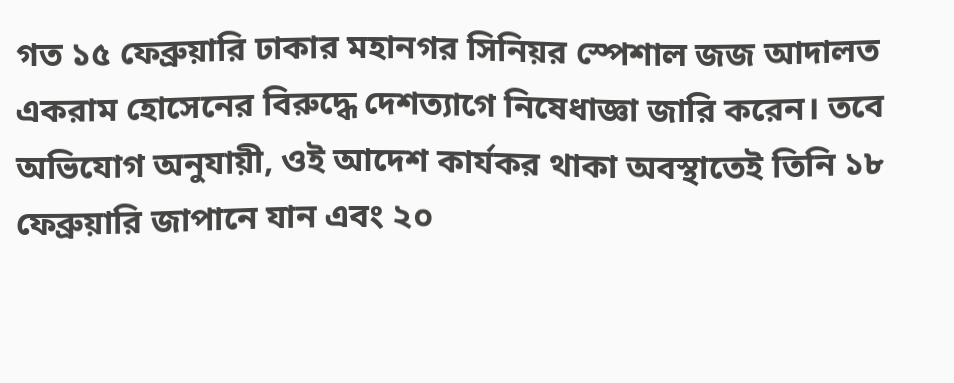গত ১৫ ফেব্রুয়ারি ঢাকার মহানগর সিনিয়র স্পেশাল জজ আদালত একরাম হোসেনের বিরুদ্ধে দেশত্যাগে নিষেধাজ্ঞা জারি করেন। তবে অভিযোগ অনুযায়ী, ওই আদেশ কার্যকর থাকা অবস্থাতেই তিনি ১৮ ফেব্রুয়ারি জাপানে যান এবং ২০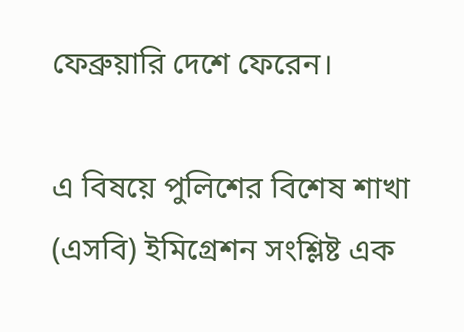ফেব্রুয়ারি দেশে ফেরেন।

এ বিষয়ে পুলিশের বিশেষ শাখা (এসবি) ইমিগ্রেশন সংশ্লিষ্ট এক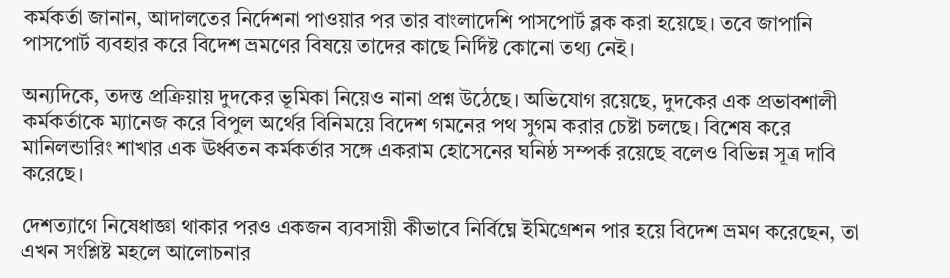কর্মকর্তা জানান, আদালতের নির্দেশনা পাওয়ার পর তার বাংলাদেশি পাসপোর্ট ব্লক করা হয়েছে। তবে জাপানি পাসপোর্ট ব্যবহার করে বিদেশ ভ্রমণের বিষয়ে তাদের কাছে নির্দিষ্ট কোনো তথ্য নেই।

অন্যদিকে, তদন্ত প্রক্রিয়ায় দুদকের ভূমিকা নিয়েও নানা প্রশ্ন উঠেছে। অভিযোগ রয়েছে, দুদকের এক প্রভাবশালী কর্মকর্তাকে ম্যানেজ করে বিপুল অর্থের বিনিময়ে বিদেশ গমনের পথ সুগম করার চেষ্টা চলছে। বিশেষ করে মানিলন্ডারিং শাখার এক ঊর্ধ্বতন কর্মকর্তার সঙ্গে একরাম হোসেনের ঘনিষ্ঠ সম্পর্ক রয়েছে বলেও বিভিন্ন সূত্র দাবি করেছে।

দেশত্যাগে নিষেধাজ্ঞা থাকার পরও একজন ব্যবসায়ী কীভাবে নির্বিঘ্নে ইমিগ্রেশন পার হয়ে বিদেশ ভ্রমণ করেছেন, তা এখন সংশ্লিষ্ট মহলে আলোচনার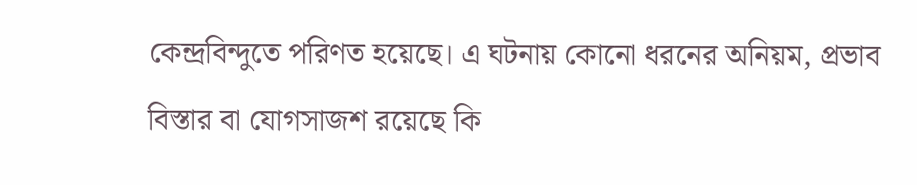কেন্দ্রবিন্দুতে পরিণত হয়েছে। এ ঘটনায় কোনো ধরনের অনিয়ম, প্রভাব বিস্তার বা যোগসাজশ রয়েছে কি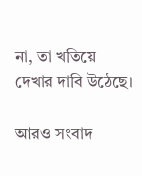না, তা খতিয়ে দেখার দাবি উঠেছে।

আরও সংবাদ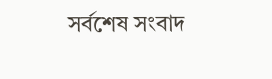সর্বশেষ সংবাদ